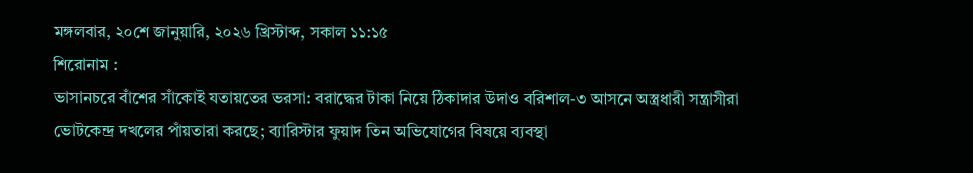মঙ্গলবার, ২০শে জানুয়ারি, ২০২৬ খ্রিস্টাব্দ, সকাল ১১:১৫
শিরোনাম :
ভাসানচরে বাঁশের সাঁকোই যতায়তের ভরসা: বরাদ্ধের টাকা নিয়ে ঠিকাদার উদাও বরিশাল-৩ আসনে অস্ত্রধারী সন্ত্রাসীরা ভোটকেন্দ্র দখলের পাঁয়তারা করছে; ব্যারিস্টার ফুয়াদ তিন অভিযোগের বিষয়ে ব্যবস্থা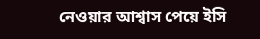নেওয়ার আশ্বাস পেয়ে ইসি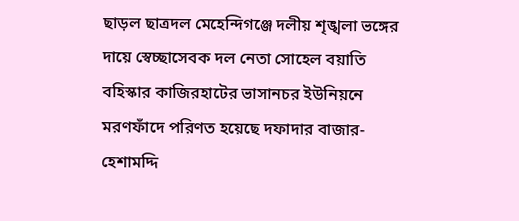ছাড়ল ছাত্রদল মেহেন্দিগঞ্জে দলীয় শৃঙ্খলা ভঙ্গের দায়ে স্বেচ্ছাসেবক দল নেতা সোহেল বয়াতি বহিস্কার কাজিরহাটের ভাসানচর ইউনিয়নে মরণফাঁদে পরিণত হয়েছে দফাদার বাজার-হেশামদ্দি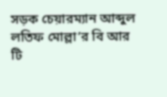সড়ক চেয়ারম্যান আব্দুল লতিফ মোল্লা’র বি আর টি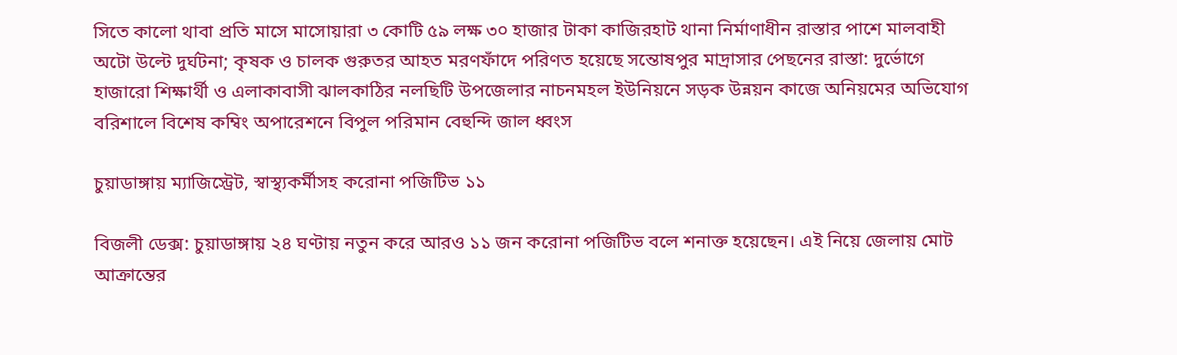সিতে কালো থাবা প্রতি মাসে মাসোয়ারা ৩ কোটি ৫৯ লক্ষ ৩০ হাজার টাকা কাজিরহাট থানা নির্মাণাধীন রাস্তার পাশে মালবাহী অটো উল্টে দুর্ঘটনা; কৃষক ও চালক গুরুতর আহত মরণফাঁদে পরিণত হয়েছে সন্তোষপুর মাদ্রাসার পেছনের রাস্তা: দুর্ভোগে হাজারো শিক্ষার্থী ও এলাকাবাসী ঝালকাঠির নলছিটি উপজেলার নাচনমহল ইউনিয়নে সড়ক উন্নয়ন কাজে অনিয়মের অভিযোগ বরিশালে বিশেষ কম্বিং অপারেশনে বিপুল পরিমান বেহুন্দি জাল ধ্বংস

চুয়াডাঙ্গায় ম্যাজিস্ট্রেট, স্বাস্থ্যকর্মীসহ করোনা পজিটিভ ১১

বিজলী ডেক্স: চুয়াডাঙ্গায় ২৪ ঘণ্টায় নতুন করে আরও ১১ জন করোনা পজিটিভ বলে শনাক্ত হয়েছেন। এই নিয়ে জেলায় মোট আক্রান্তের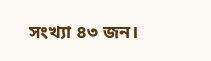সংখ্যা ৪৩ জন।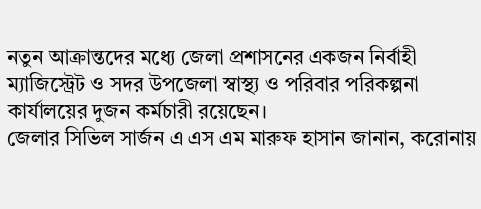নতুন আক্রান্তদের মধ্যে জেলা প্রশাসনের একজন নির্বাহী ম্যাজিস্ট্রেট ও সদর উপজেলা স্বাস্থ্য ও পরিবার পরিকল্পনা কার্যালয়ের দুজন কর্মচারী রয়েছেন।
জেলার সিভিল সার্জন এ এস এম মারুফ হাসান জানান, করোনায়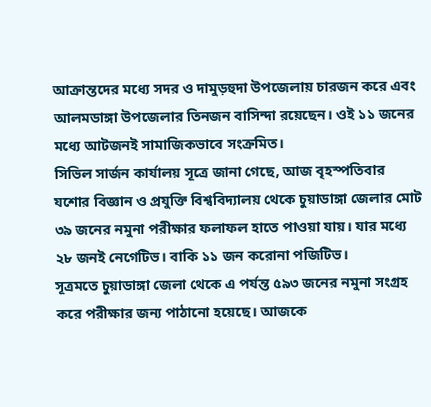আক্রান্তদের মধ্যে সদর ও দামুড়হুদা উপজেলায় চারজন করে এবং আলমডাঙ্গা উপজেলার তিনজন বাসিন্দা রয়েছেন। ওই ১১ জনের মধ্যে আটজনই সামাজিকভাবে সংক্রমিত।
সিভিল সার্জন কার্যালয় সূত্রে জানা গেছে, আজ বৃহস্পতিবার যশোর বিজ্ঞান ও প্রযুক্তি বিশ্ববিদ্যালয় থেকে চুয়াডাঙ্গা জেলার মোট ৩৯ জনের নমুনা পরীক্ষার ফলাফল হাতে পাওয়া যায়। যার মধ্যে ২৮ জনই নেগেটিভ। বাকি ১১ জন করোনা পজিটিভ।
সূত্রমতে চুয়াডাঙ্গা জেলা থেকে এ পর্যন্ত ৫৯৩ জনের নমুনা সংগ্রহ করে পরীক্ষার জন্য পাঠানো হয়েছে। আজকে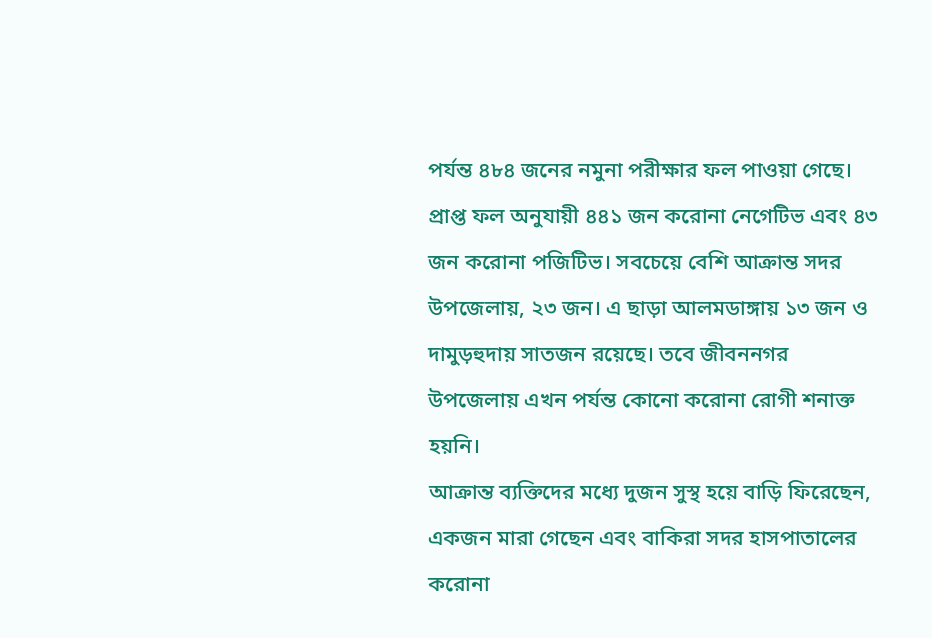পর্যন্ত ৪৮৪ জনের নমুনা পরীক্ষার ফল পাওয়া গেছে। প্রাপ্ত ফল অনুযায়ী ৪৪১ জন করোনা নেগেটিভ এবং ৪৩ জন করোনা পজিটিভ। সবচেয়ে বেশি আক্রান্ত সদর উপজেলায়, ২৩ জন। এ ছাড়া আলমডাঙ্গায় ১৩ জন ও দামুড়হুদায় সাতজন রয়েছে। তবে জীবননগর উপজেলায় এখন পর্যন্ত কোনো করোনা রোগী শনাক্ত হয়নি।
আক্রান্ত ব্যক্তিদের মধ্যে দুজন সুস্থ হয়ে বাড়ি ফিরেছেন, একজন মারা গেছেন এবং বাকিরা সদর হাসপাতালের করোনা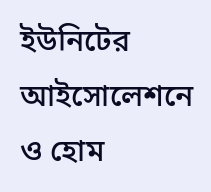ইউনিটের আইসোলেশনে ও হোম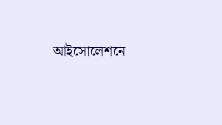আইসোলেশনে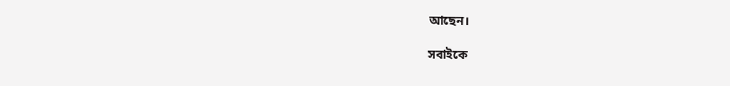আছেন।

সবাইকে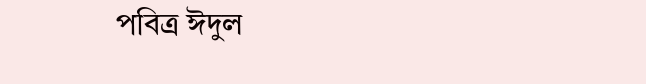পবিত্র ঈদুল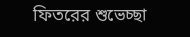ফিতরের শুভেচ্ছা